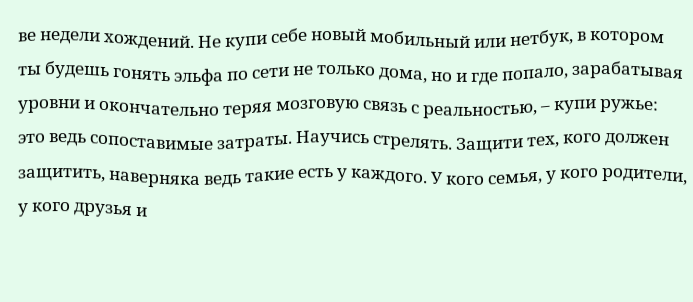ве недели хождений. Не купи себе новый мобильный или нетбук, в котором ты будешь гонять эльфа по сети не только дома, но и где попало, зарабатывая уровни и окончательно теряя мозговую связь с реальностью, – купи ружье: это ведь сопоставимые затраты. Научись стрелять. Защити тех, кого должен защитить, наверняка ведь такие есть у каждого. У кого семья, у кого родители, у кого друзья и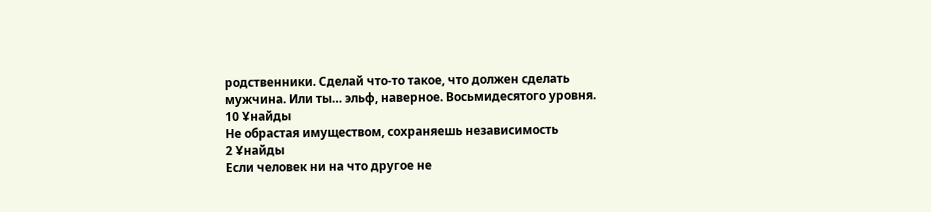родственники. Сделай что-то такое, что должен сделать мужчина. Или ты… эльф, наверное. Восьмидесятого уровня.
10 Ұнайды
Не обрастая имуществом, сохраняешь независимость
2 Ұнайды
Если человек ни на что другое не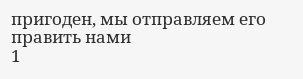пригоден, мы отправляем его править нами
1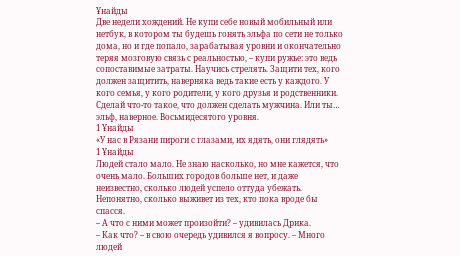Ұнайды
Две недели хождений. Не купи себе новый мобильный или нетбук, в котором ты будешь гонять эльфа по сети не только дома, но и где попало, зарабатывая уровни и окончательно теряя мозговую связь с реальностью, – купи ружье: это ведь сопоставимые затраты. Научись стрелять. Защити тех, кого должен защитить, наверняка ведь такие есть у каждого. У кого семья, у кого родители, у кого друзья и родственники. Сделай что-то такое, что должен сделать мужчина. Или ты… эльф, наверное. Восьмидесятого уровня.
1 Ұнайды
«У нас в Рязани пироги с глазами, их ядять, они глядять»
1 Ұнайды
Людей стало мало. Не знаю насколько, но мне кажется, что очень мало. Больших городов больше нет, и даже неизвестно, сколько людей успело оттуда убежать. Непонятно, сколько выживет из тех, кто пока вроде бы спасся.
– А что с ними может произойти? – удивилась Дрика.
– Как что? – в свою очередь удивился я вопросу. – Много людей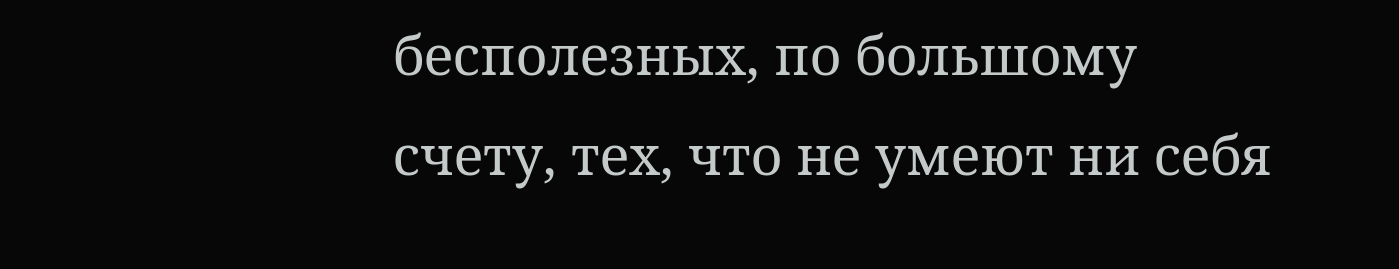бесполезных, по большому счету, тех, что не умеют ни себя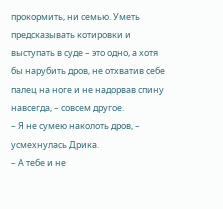прокормить, ни семью. Уметь предсказывать котировки и выступать в суде – это одно, а хотя бы нарубить дров, не отхватив себе палец на ноге и не надорвав спину навсегда, – совсем другое.
– Я не сумею наколоть дров, – усмехнулась Дрика.
– А тебе и не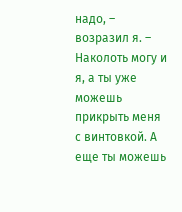надо, – возразил я. – Наколоть могу и я, а ты уже можешь прикрыть меня с винтовкой. А еще ты можешь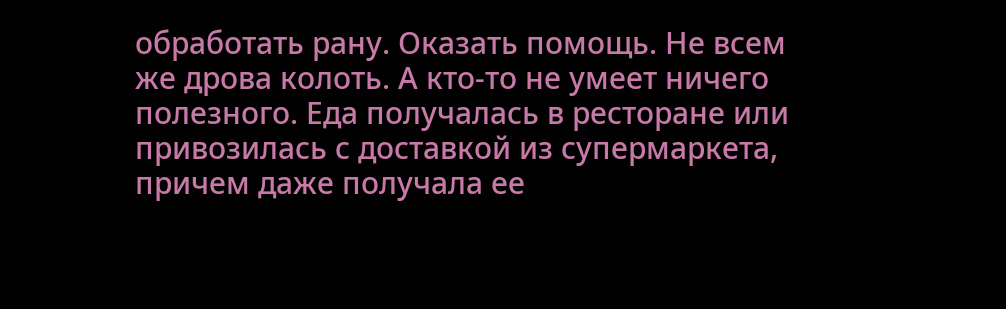обработать рану. Оказать помощь. Не всем же дрова колоть. А кто-то не умеет ничего полезного. Еда получалась в ресторане или привозилась с доставкой из супермаркета, причем даже получала ее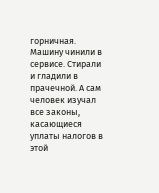горничная. Машину чинили в сервисе. Стирали и гладили в прачечной. А сам человек изучал все законы, касающиеся уплаты налогов в этой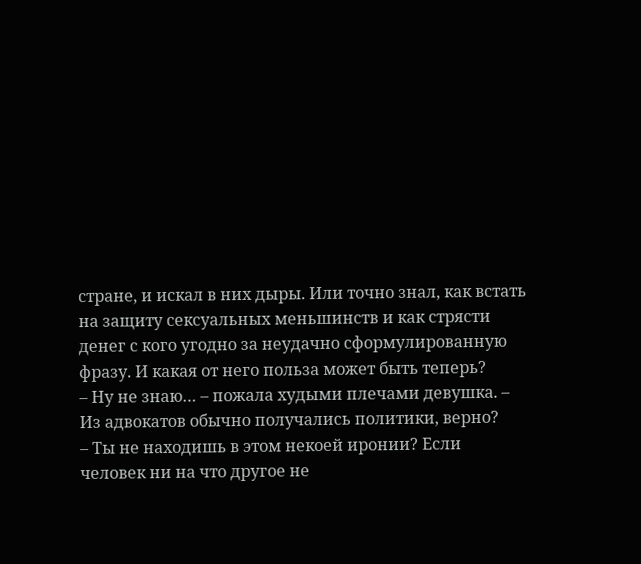стране, и искал в них дыры. Или точно знал, как встать на защиту сексуальных меньшинств и как стрясти денег с кого угодно за неудачно сформулированную фразу. И какая от него польза может быть теперь?
– Ну не знаю… – пожала худыми плечами девушка. – Из адвокатов обычно получались политики, верно?
– Ты не находишь в этом некоей иронии? Если человек ни на что другое не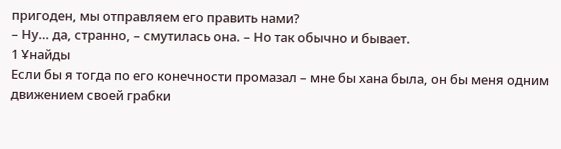пригоден, мы отправляем его править нами?
– Ну… да, странно, – смутилась она. – Но так обычно и бывает.
1 Ұнайды
Если бы я тогда по его конечности промазал – мне бы хана была, он бы меня одним движением своей грабки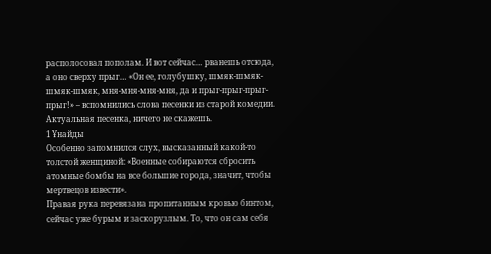располосовал пополам. И вот сейчас… рванешь отсюда, а оно сверху прыг… «Он ее, голубушку, шмяк-шмяк-шмяк-шмяк, мня-мня-мня-мня, да и прыг-прыг-прыг-прыг!» – вспомнились слова песенки из старой комедии. Актуальная песенка, ничего не скажешь.
1 Ұнайды
Особенно запомнился слух, высказанный какой-то толстой женщиной: «Военные собираются сбросить атомные бомбы на все большие города, значит, чтобы мертвецов извести».
Правая рука перевязана пропитанным кровью бинтом, сейчас уже бурым и заскорузлым. То, что он сам себя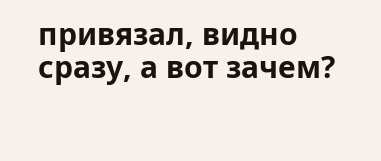привязал, видно сразу, а вот зачем?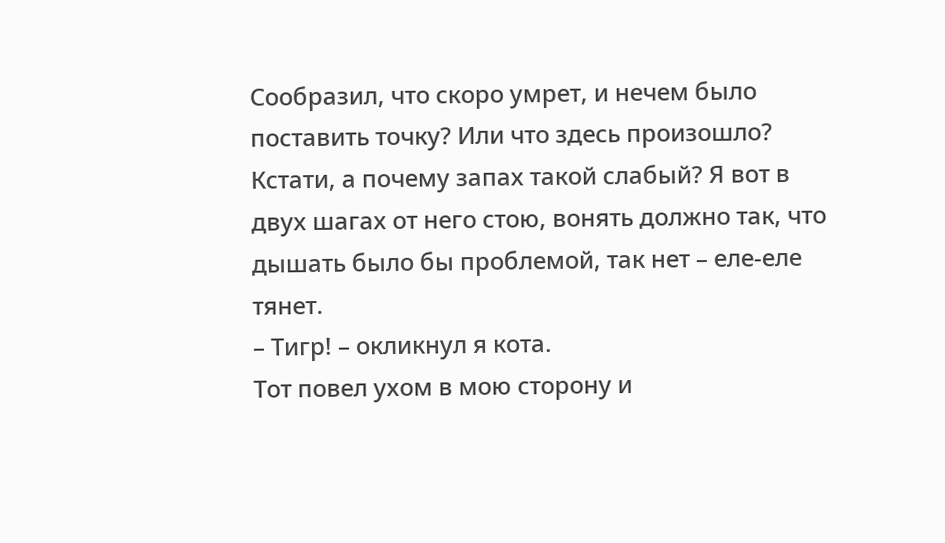Сообразил, что скоро умрет, и нечем было поставить точку? Или что здесь произошло?
Кстати, а почему запах такой слабый? Я вот в двух шагах от него стою, вонять должно так, что дышать было бы проблемой, так нет – еле-еле тянет.
– Тигр! – окликнул я кота.
Тот повел ухом в мою сторону и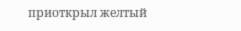приоткрыл желтый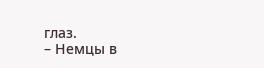глаз.
– Немцы в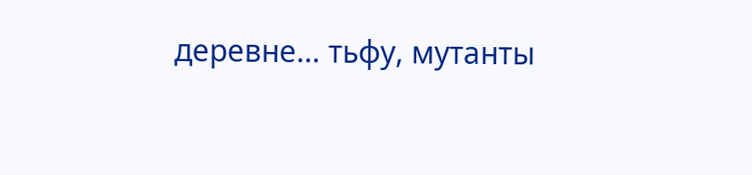деревне… тьфу, мутанты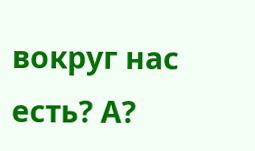вокруг нас есть? А?